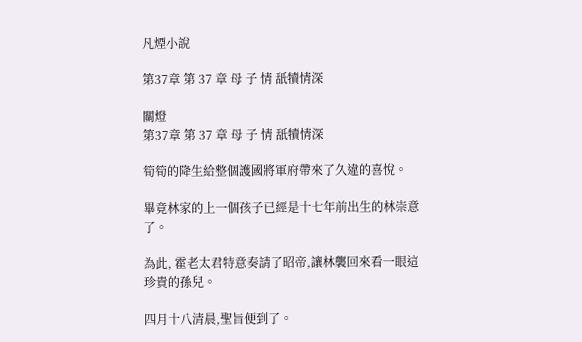凡煙小說

第37章 第 37 章 母 子 情 舐犢情深

關燈
第37章 第 37 章 母 子 情 舐犢情深

筍筍的降生給整個護國將軍府帶來了久違的喜悅。

畢竟林家的上一個孩子已經是十七年前出生的林崇意了。

為此, 霍老太君特意奏請了昭帝,讓林襲回來看一眼這珍貴的孫兒。

四月十八清晨,聖旨便到了。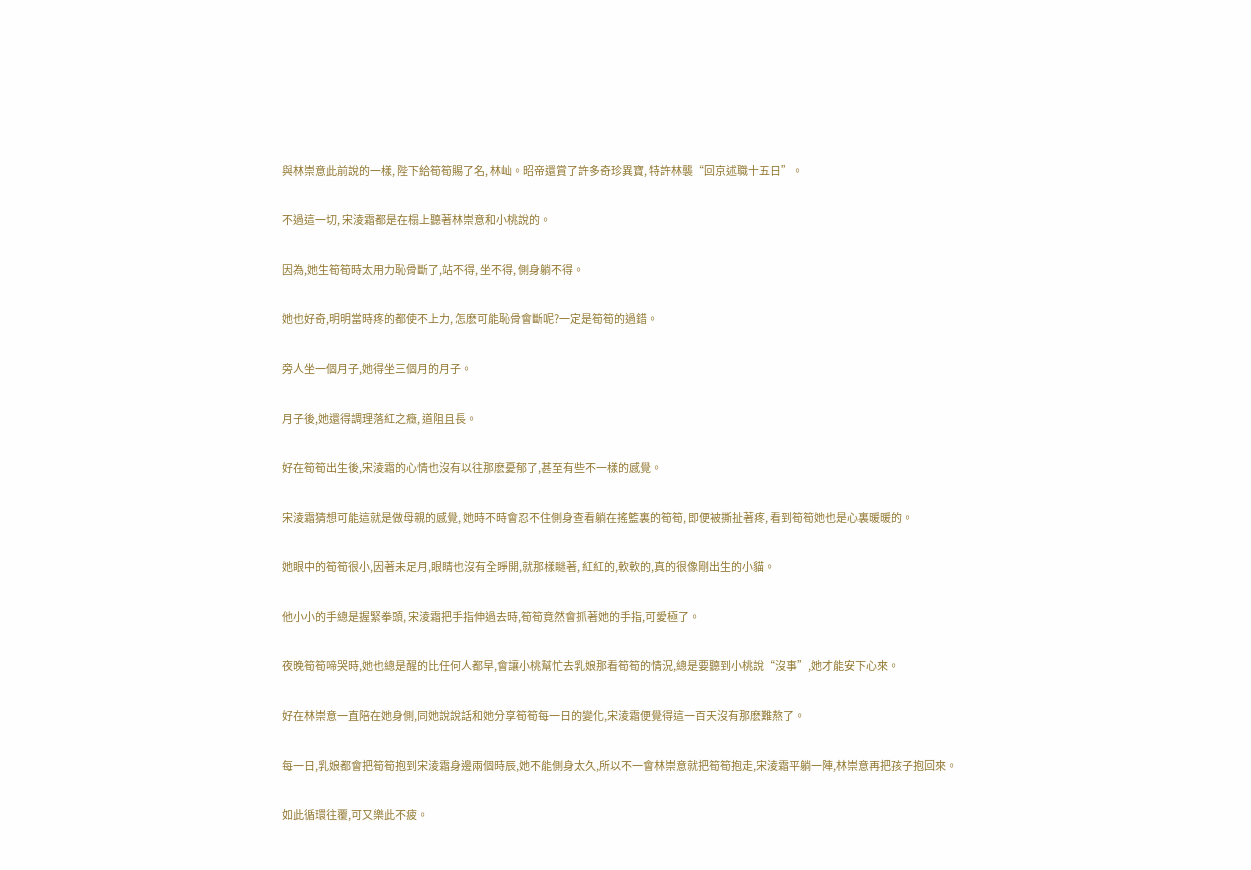與林崇意此前說的一樣, 陛下給筍筍賜了名, 林屾。昭帝還賞了許多奇珍異寶, 特許林襲“回京述職十五日”。

不過這一切, 宋淩霜都是在榻上聽著林崇意和小桃說的。

因為,她生筍筍時太用力恥骨斷了,站不得, 坐不得, 側身躺不得。

她也好奇,明明當時疼的都使不上力, 怎麽可能恥骨會斷呢?一定是筍筍的過錯。

旁人坐一個月子,她得坐三個月的月子。

月子後,她還得調理落紅之癥, 道阻且長。

好在筍筍出生後,宋淩霜的心情也沒有以往那麽憂郁了,甚至有些不一樣的感覺。

宋淩霜猜想可能這就是做母親的感覺, 她時不時會忍不住側身查看躺在搖籃裏的筍筍, 即便被撕扯著疼, 看到筍筍她也是心裏暖暖的。

她眼中的筍筍很小,因著未足月,眼睛也沒有全睜開,就那樣瞇著, 紅紅的,軟軟的,真的很像剛出生的小貓。

他小小的手總是握緊拳頭, 宋淩霜把手指伸過去時,筍筍竟然會抓著她的手指,可愛極了。

夜晚筍筍啼哭時,她也總是醒的比任何人都早,會讓小桃幫忙去乳娘那看筍筍的情況,總是要聽到小桃說“沒事”,她才能安下心來。

好在林崇意一直陪在她身側,同她說說話和她分享筍筍每一日的變化,宋淩霜便覺得這一百天沒有那麽難熬了。

每一日,乳娘都會把筍筍抱到宋淩霜身邊兩個時辰,她不能側身太久,所以不一會林崇意就把筍筍抱走,宋淩霜平躺一陣,林崇意再把孩子抱回來。

如此循環往覆,可又樂此不疲。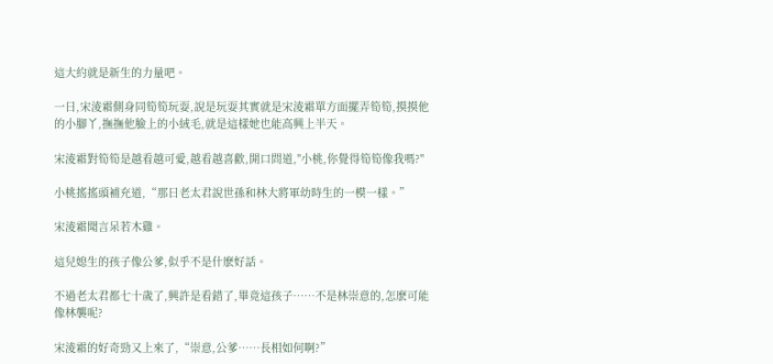這大約就是新生的力量吧。

一日,宋淩霜側身同筍筍玩耍,說是玩耍其實就是宋淩霜單方面擺弄筍筍,摸摸他的小腳丫,撫撫他臉上的小絨毛,就是這樣她也能高興上半天。

宋淩霜對筍筍是越看越可愛,越看越喜歡,開口問道,"小桃,你覺得筍筍像我嗎?"

小桃搖搖頭補充道,“那日老太君說世孫和林大將軍幼時生的一模一樣。”

宋淩霜聞言呆若木雞。

這兒媳生的孩子像公爹,似乎不是什麽好話。

不過老太君都七十歲了,興許是看錯了,畢竟這孩子……不是林崇意的,怎麽可能像林襲呢?

宋淩霜的好奇勁又上來了,“崇意,公爹……長相如何啊?”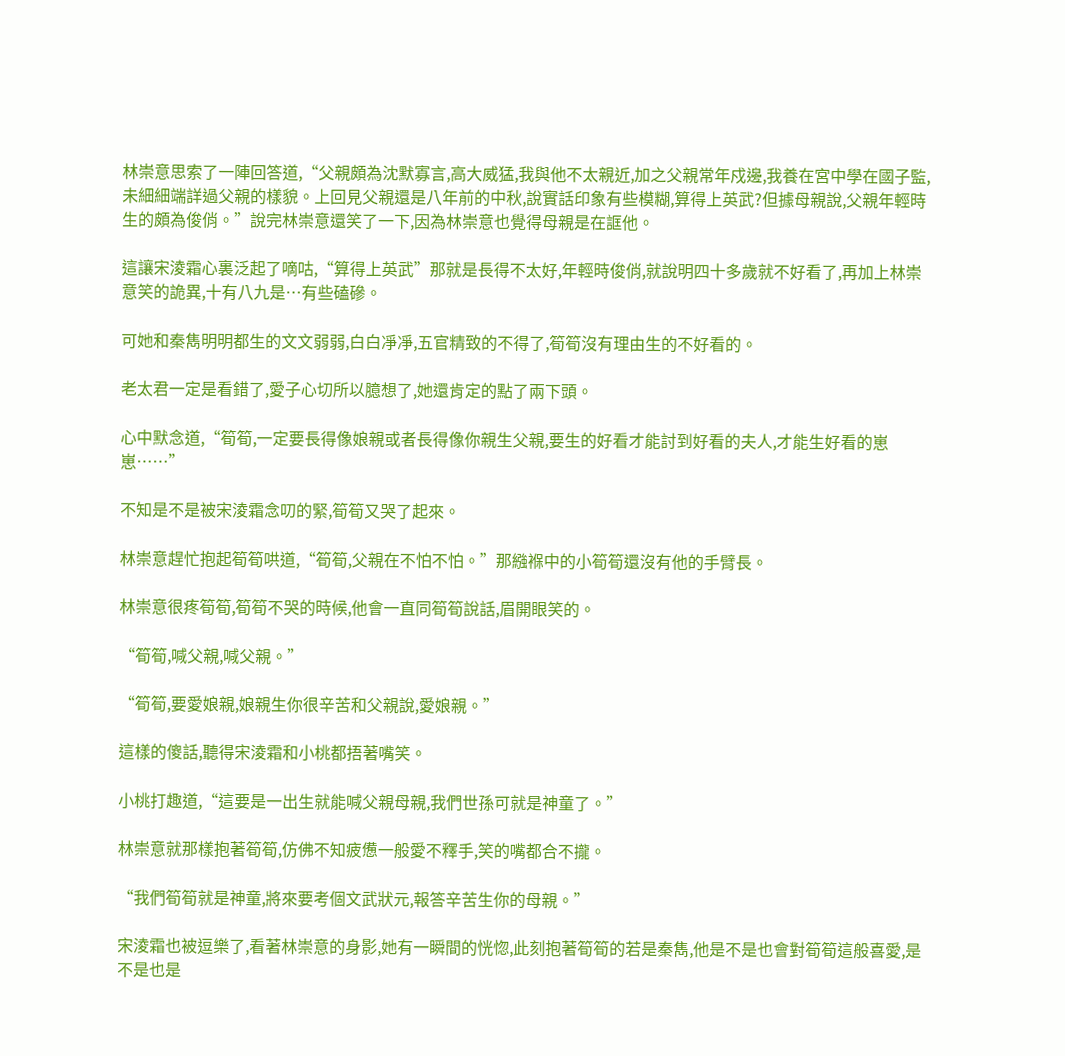林崇意思索了一陣回答道,“父親頗為沈默寡言,高大威猛,我與他不太親近,加之父親常年戍邊,我養在宮中學在國子監,未細細端詳過父親的樣貌。上回見父親還是八年前的中秋,說實話印象有些模糊,算得上英武?但據母親說,父親年輕時生的頗為俊俏。”說完林崇意還笑了一下,因為林崇意也覺得母親是在誆他。

這讓宋淩霜心裏泛起了嘀咕,“算得上英武”那就是長得不太好,年輕時俊俏,就說明四十多歲就不好看了,再加上林崇意笑的詭異,十有八九是…有些磕磣。

可她和秦雋明明都生的文文弱弱,白白凈凈,五官精致的不得了,筍筍沒有理由生的不好看的。

老太君一定是看錯了,愛子心切所以臆想了,她還肯定的點了兩下頭。

心中默念道,“筍筍,一定要長得像娘親或者長得像你親生父親,要生的好看才能討到好看的夫人,才能生好看的崽崽……”

不知是不是被宋淩霜念叨的緊,筍筍又哭了起來。

林崇意趕忙抱起筍筍哄道,“筍筍,父親在不怕不怕。”那繈褓中的小筍筍還沒有他的手臂長。

林崇意很疼筍筍,筍筍不哭的時候,他會一直同筍筍說話,眉開眼笑的。

“筍筍,喊父親,喊父親。”

“筍筍,要愛娘親,娘親生你很辛苦和父親說,愛娘親。”

這樣的傻話,聽得宋淩霜和小桃都捂著嘴笑。

小桃打趣道,“這要是一出生就能喊父親母親,我們世孫可就是神童了。”

林崇意就那樣抱著筍筍,仿佛不知疲憊一般愛不釋手,笑的嘴都合不攏。

“我們筍筍就是神童,將來要考個文武狀元,報答辛苦生你的母親。”

宋淩霜也被逗樂了,看著林崇意的身影,她有一瞬間的恍惚,此刻抱著筍筍的若是秦雋,他是不是也會對筍筍這般喜愛,是不是也是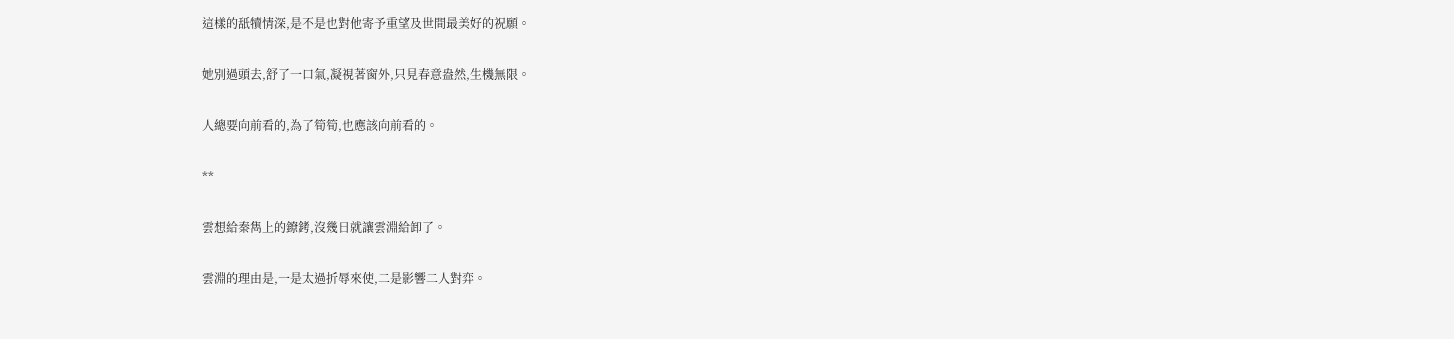這樣的舐犢情深,是不是也對他寄予重望及世間最美好的祝願。

她別過頭去,舒了一口氣,凝視著窗外,只見春意盎然,生機無限。

人總要向前看的,為了筍筍,也應該向前看的。

**

雲想給秦雋上的鐐銬,沒幾日就讓雲淵給卸了。

雲淵的理由是,一是太過折辱來使,二是影響二人對弈。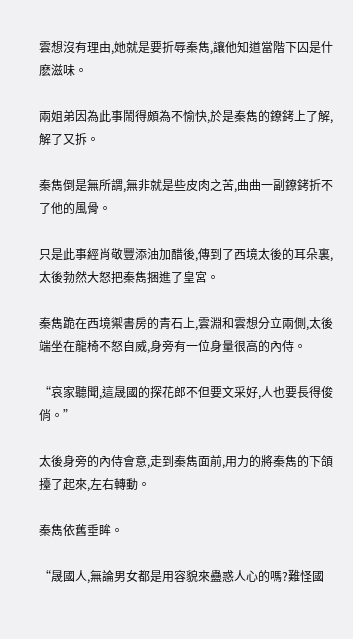雲想沒有理由,她就是要折辱秦雋,讓他知道當階下囚是什麽滋味。

兩姐弟因為此事鬧得頗為不愉快,於是秦雋的鐐銬上了解,解了又拆。

秦雋倒是無所謂,無非就是些皮肉之苦,曲曲一副鐐銬折不了他的風骨。

只是此事經肖敬豐添油加醋後,傳到了西境太後的耳朵裏,太後勃然大怒把秦雋捆進了皇宮。

秦雋跪在西境禦書房的青石上,雲淵和雲想分立兩側,太後端坐在龍椅不怒自威,身旁有一位身量很高的內侍。

“哀家聽聞,這晟國的探花郎不但要文采好,人也要長得俊俏。”

太後身旁的內侍會意,走到秦雋面前,用力的將秦雋的下頜擡了起來,左右轉動。

秦雋依舊垂眸。

“晟國人,無論男女都是用容貌來蠱惑人心的嗎?難怪國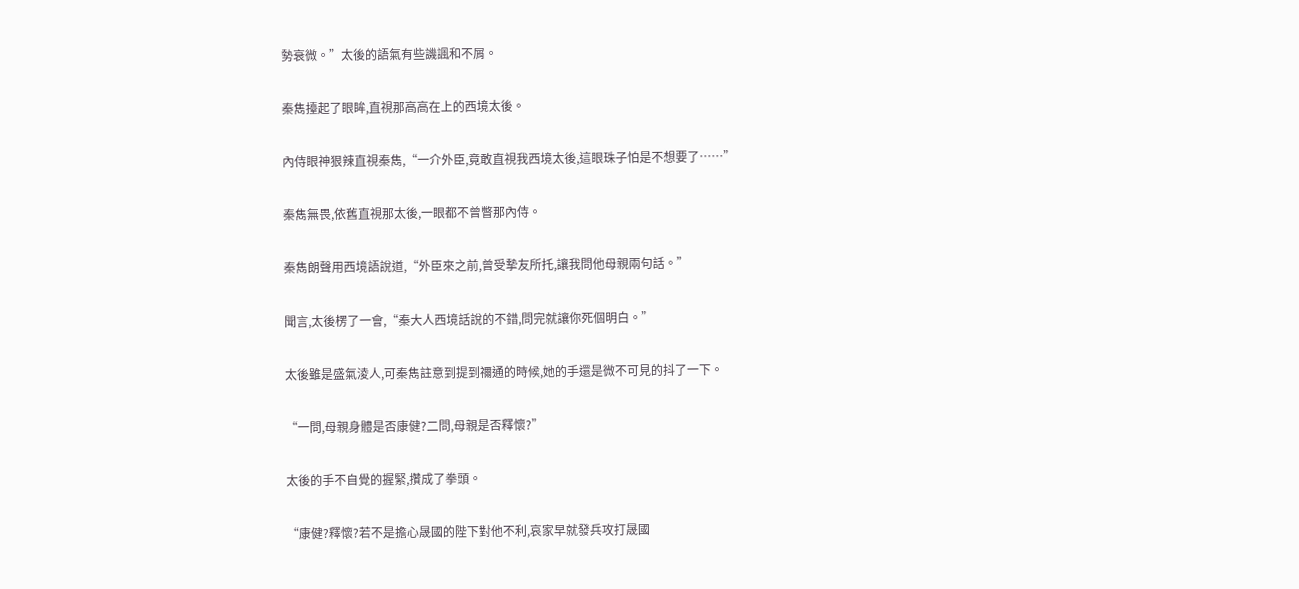勢衰微。”太後的語氣有些譏諷和不屑。

秦雋擡起了眼眸,直視那高高在上的西境太後。

內侍眼神狠辣直視秦雋,“一介外臣,竟敢直視我西境太後,這眼珠子怕是不想要了……”

秦雋無畏,依舊直視那太後,一眼都不曾瞥那內侍。

秦雋朗聲用西境語說道,“外臣來之前,曾受摯友所托,讓我問他母親兩句話。”

聞言,太後楞了一會,“秦大人西境話說的不錯,問完就讓你死個明白。”

太後雖是盛氣淩人,可秦雋註意到提到禰通的時候,她的手還是微不可見的抖了一下。

“一問,母親身體是否康健?二問,母親是否釋懷?”

太後的手不自覺的握緊,攢成了拳頭。

“康健?釋懷?若不是擔心晟國的陛下對他不利,哀家早就發兵攻打晟國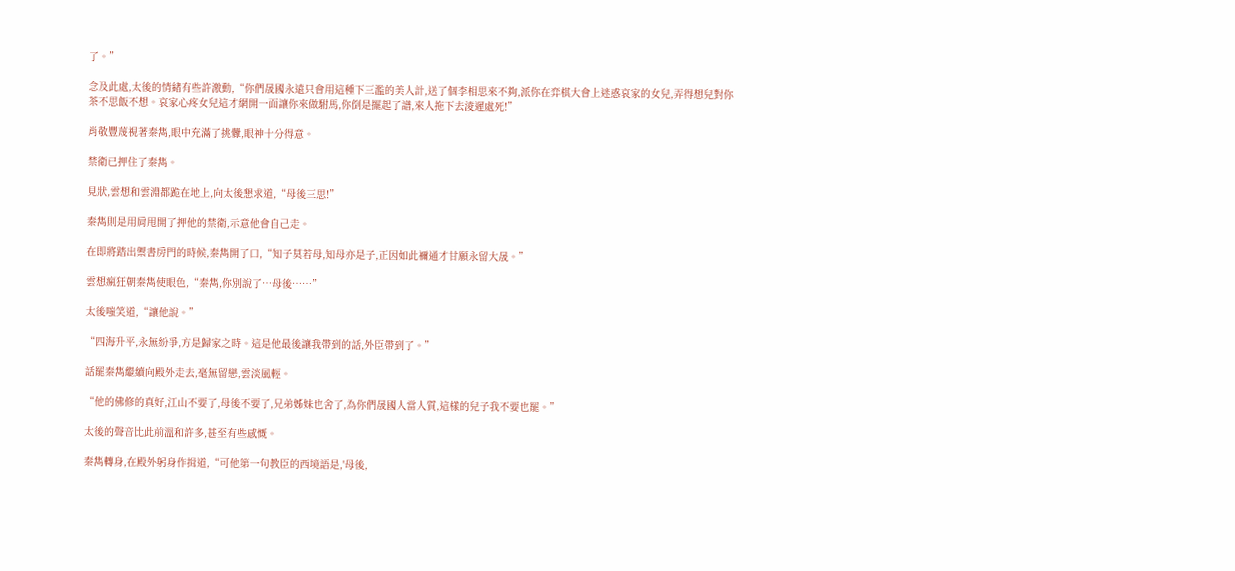了。”

念及此處,太後的情緒有些許激動,“你們晟國永遠只會用這種下三濫的美人計,送了個李相思來不夠,派你在弈棋大會上迷惑哀家的女兒,弄得想兒對你茶不思飯不想。哀家心疼女兒這才網開一面讓你來做駙馬,你倒是擺起了譜,來人拖下去淩遲處死!”

肖敬豐蔑視著秦雋,眼中充滿了挑釁,眼神十分得意。

禁衛已押住了秦雋。

見狀,雲想和雲淵都跪在地上,向太後懇求道,“母後三思!”

秦雋則是用肩甩開了押他的禁衛,示意他會自己走。

在即將踏出禦書房門的時候,秦雋開了口,“知子莫若母,知母亦是子,正因如此禰通才甘願永留大晟。”

雲想瘋狂朝秦雋使眼色,“秦雋,你別說了…母後……”

太後嗤笑道,“讓他說。”

“四海升平,永無紛爭,方是歸家之時。這是他最後讓我帶到的話,外臣帶到了。”

話罷秦雋繼續向殿外走去,毫無留戀,雲淡風輕。

“他的佛修的真好,江山不要了,母後不要了,兄弟姊妹也舍了,為你們晟國人當人質,這樣的兒子我不要也罷。”

太後的聲音比此前溫和許多,甚至有些感慨。

秦雋轉身,在殿外躬身作揖道,“可他第一句教臣的西境語是,'母後,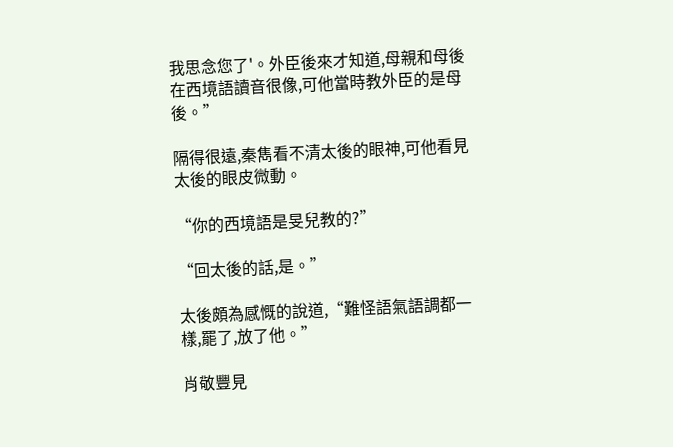我思念您了'。外臣後來才知道,母親和母後在西境語讀音很像,可他當時教外臣的是母後。”

隔得很遠,秦雋看不清太後的眼神,可他看見太後的眼皮微動。

“你的西境語是旻兒教的?”

“回太後的話,是。”

太後頗為感慨的說道,“難怪語氣語調都一樣,罷了,放了他。”

肖敬豐見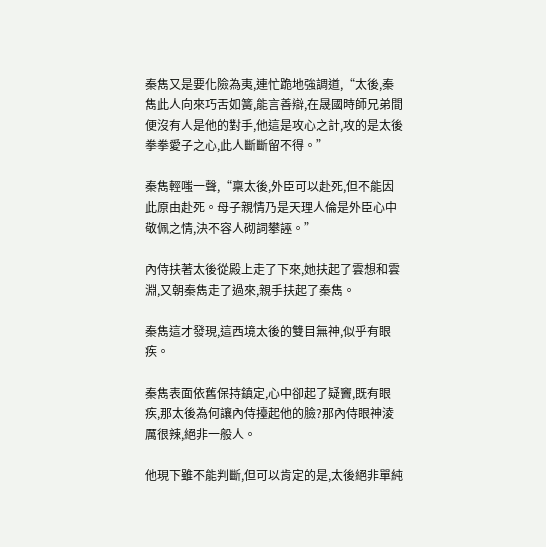秦雋又是要化險為夷,連忙跪地強調道,“太後,秦雋此人向來巧舌如簧,能言善辯,在晟國時師兄弟間便沒有人是他的對手,他這是攻心之計,攻的是太後拳拳愛子之心,此人斷斷留不得。”

秦雋輕嗤一聲,“稟太後,外臣可以赴死,但不能因此原由赴死。母子親情乃是天理人倫是外臣心中敬佩之情,決不容人砌詞攀誣。”

內侍扶著太後從殿上走了下來,她扶起了雲想和雲淵,又朝秦雋走了過來,親手扶起了秦雋。

秦雋這才發現,這西境太後的雙目無神,似乎有眼疾。

秦雋表面依舊保持鎮定,心中卻起了疑竇,既有眼疾,那太後為何讓內侍擡起他的臉?那內侍眼神淩厲很辣,絕非一般人。

他現下雖不能判斷,但可以肯定的是,太後絕非單純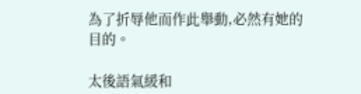為了折辱他而作此舉動,必然有她的目的。

太後語氣緩和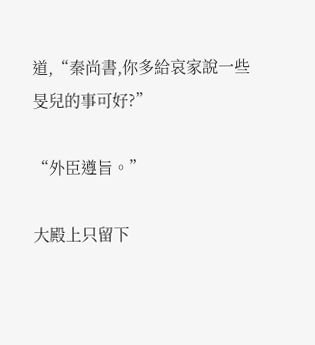道,“秦尚書,你多給哀家說一些旻兒的事可好?”

“外臣遵旨。”

大殿上只留下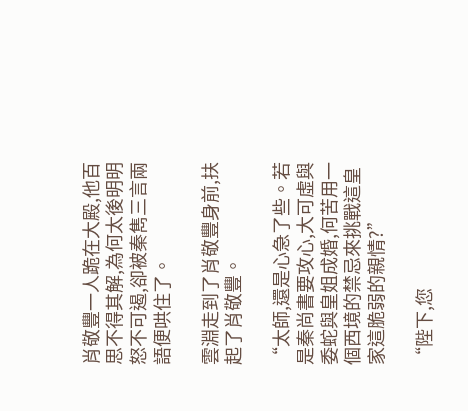肖敬豐一人跪在大殿,他百思不得其解,為何太後明明怒不可遏,卻被秦雋三言兩語便哄住了。

雲淵走到了肖敬豐身前,扶起了肖敬豐。

“太師,還是心急了些。若是秦尚書要攻心,大可虛與委蛇與皇姐成婚,何苦用一個西境的禁忌來挑戰這皇家這脆弱的親情?”

“陛下,您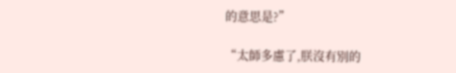的意思是?”

“太師多慮了,朕沒有別的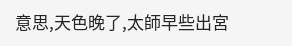意思,天色晚了,太師早些出宮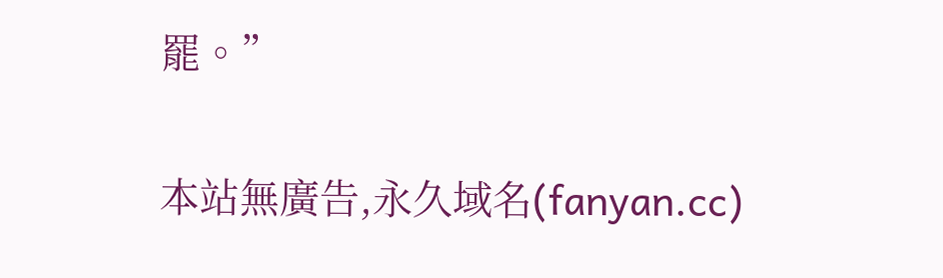罷。”

本站無廣告,永久域名(fanyan.cc)